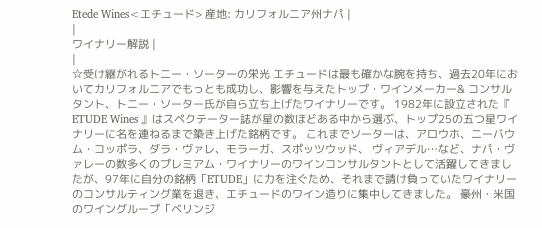Etede Wines<エチュード> 産地: カリフォルニア州ナパ |
|
ワイナリー解説 |
|
☆受け継がれるトニー・ソーターの栄光 エチュードは最も確かな腕を持ち、過去20年においてカリフォルニアでもっとも成功し、影響を与えたトップ・ワインメーカー& コンサルタント、トニー・ソーター氏が自ら立ち上げたワイナリーです。 1982年に設立された『 ETUDE Wines 』はスペクテーター誌が星の数ほどある中から選ぶ、トップ25の五つ星ワイナリーに名を連ねるまで築き上げた銘柄です。 これまでソーターは、アロウホ、ニーバウム・コッポラ、ダラ・ヴァレ、モラーガ、スポッツウッド、 ヴィアデル…など、ナパ・ヴァレーの数多くのプレミアム・ワイナリーのワインコンサルタントとして活躍してきましたが、97年に自分の銘柄「ETUDE」に力を注ぐため、それまで請け負っていたワイナリーのコンサルティング業を退き、エチュードのワイン造りに集中してきました。 豪州・米国のワイングループ「ベリンジ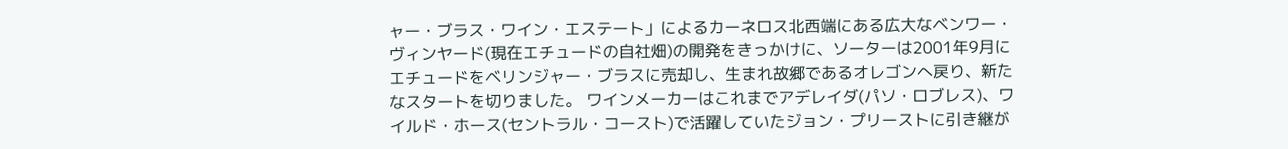ャー・ブラス・ワイン・エステート」によるカーネロス北西端にある広大なベンワー・ヴィンヤード(現在エチュードの自社畑)の開発をきっかけに、ソーターは2001年9月にエチュードをベリンジャー・ブラスに売却し、生まれ故郷であるオレゴンへ戻り、新たなスタートを切りました。 ワインメーカーはこれまでアデレイダ(パソ・ロブレス)、ワイルド・ホース(セントラル・コースト)で活躍していたジョン・プリーストに引き継が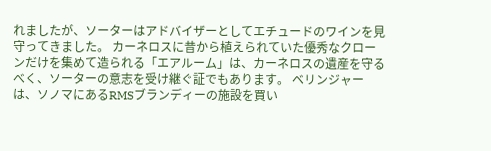れましたが、ソーターはアドバイザーとしてエチュードのワインを見守ってきました。 カーネロスに昔から植えられていた優秀なクローンだけを集めて造られる「エアルーム」は、カーネロスの遺産を守るべく、ソーターの意志を受け継ぐ証でもあります。 ベリンジャーは、ソノマにあるRMSブランディーの施設を買い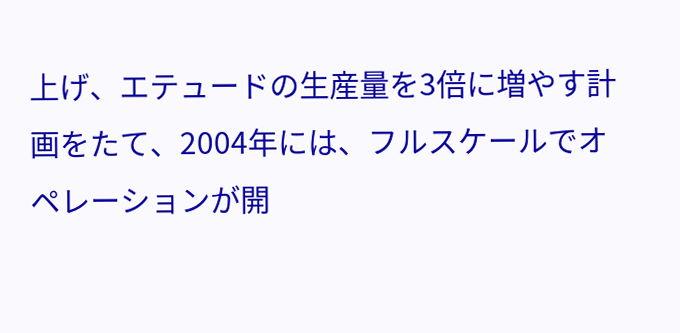上げ、エテュードの生産量を3倍に増やす計画をたて、2004年には、フルスケールでオペレーションが開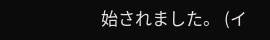始されました。 (イ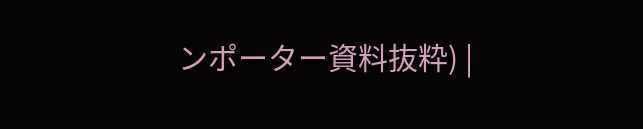ンポーター資料抜粋) |